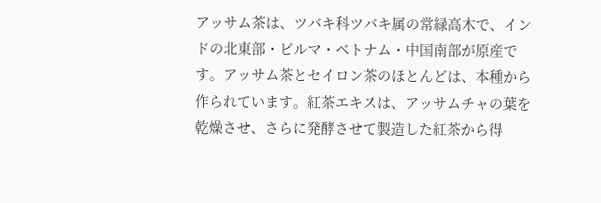アッサム茶は、ツバキ科ツバキ属の常緑高木で、インドの北東部・ビルマ・ベトナム・中国南部が原産です。アッサム茶とセイロン茶のほとんどは、本種から作られています。紅茶エキスは、アッサムチャの葉を乾燥させ、さらに発酵させて製造した紅茶から得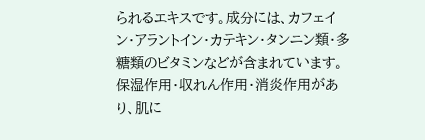られるエキスです。成分には、カフェイン・アラントイン・カテキン・タンニン類・多糖類のビタミンなどが含まれています。保湿作用・収れん作用・消炎作用があり、肌に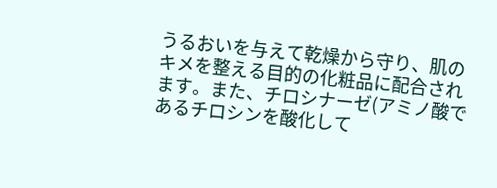うるおいを与えて乾燥から守り、肌のキメを整える目的の化粧品に配合されます。また、チロシナーゼ(アミノ酸であるチロシンを酸化して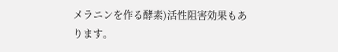メラニンを作る酵素)活性阻害効果もあります。